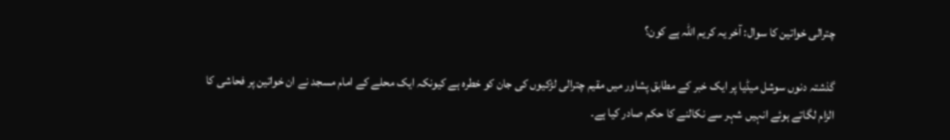چترالی خواتین کا سوال: آخر یہ کریم اللہ ہے کون؟

گذشتہ دنوں سوشل میڈیا پر ایک خبر کے مطابق پشاور میں مقیم چترالی لڑکیوں کی جان کو خطرہ ہے کیونکہ ایک محلے کے امام مسجد نے ان خواتین پر فحاشی کا الزام لگاتے ہوئے انہیں شہر سے نکالنے کا حکم صادر کیا ہے۔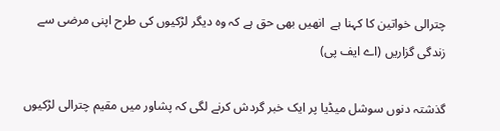چترالی خواتین کا کہنا ہے  انھیں بھی حق ہے کہ وہ دیگر لڑکیوں کی طرح اپنی مرضی سے  زندگی گزاریں (اے ایف پی)

گذشتہ دنوں سوشل میڈیا پر ایک خبر گردش کرنے لگی کہ پشاور میں مقیم چترالی لڑکیوں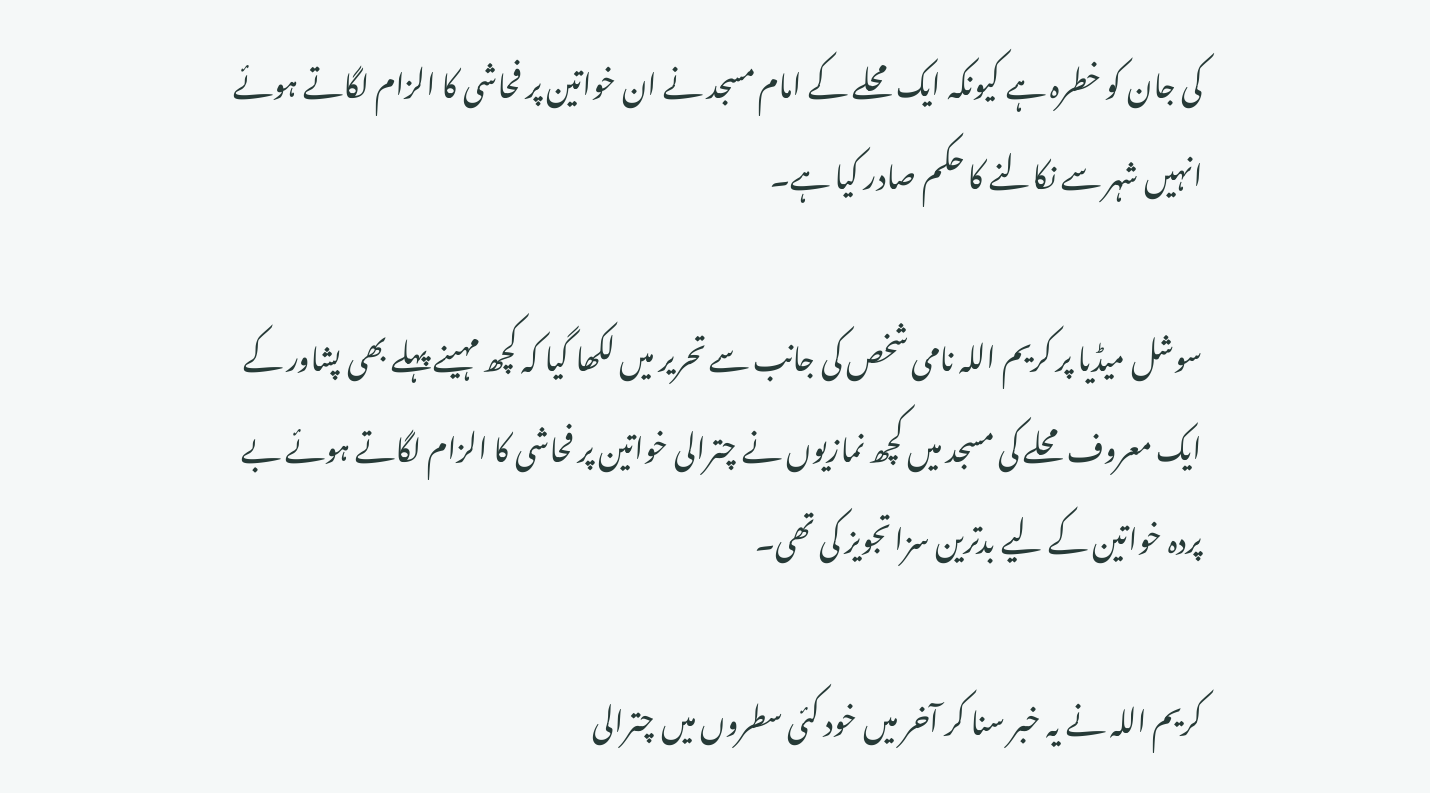کی جان کو خطرہ ہے کیونکہ ایک محلے کے امام مسجد نے ان خواتین پر فحاشی کا الزام لگاتے ہوئے انہیں شہر سے نکالنے کا حکم صادر کیا ہے۔

سوشل میڈیا پر کریم اللہ نامی شخص کی جانب سے تحریر میں لکھا گیا کہ کچھ مہینے پہلے بھی پشاور کے ایک معروف محلے کی مسجد میں کچھ نمازیوں نے چترالی خواتین پر فحاشی کا الزام لگاتے ہوئے بے پردہ خواتین کے لیے بدترین سزا تجویز کی تھی۔

کریم اللہ نے یہ خبر سنا کر آخر میں خود کئی سطروں میں چترالی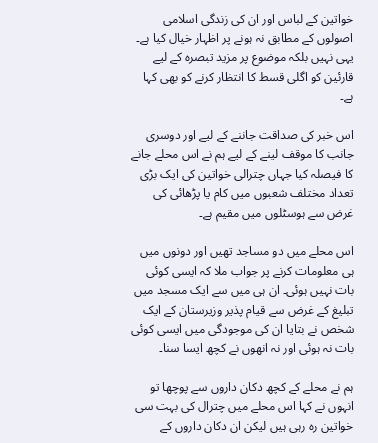خواتین کے لباس اور ان کی زندگی اسلامی اصولوں کے مطابق نہ ہونے پر اظہار خیال کیا ہے۔  یہی نہیں بلکہ موضوع پر مزید تبصرہ کے لیے قارئین کو اگلی قسط کا انتظار کرنے کو بھی کہا ہے۔

اس خبر کی صداقت جاننے کے لیے اور دوسری جانب کا موقف لینے کے لیے ہم نے اس محلے جانے کا فیصلہ کیا جہاں چترالی خواتین کی ایک بڑی تعداد مختلف شعبوں میں کام یا پڑھائی کی غرض سے ہوسٹلوں میں مقیم ہے۔

اس محلے میں دو مساجد تھیں اور دونوں میں ہی معلومات کرنے پر جواب ملا کہ ایسی کوئی بات نہیں ہوئی۔ ان ہی میں سے ایک مسجد میں تبلیغ کے غرض سے قیام پذیر وزیرستان کے ایک شخص نے بتایا ان کی موجودگی میں ایسی کوئی بات نہ ہوئی اور نہ انھوں نے کچھ ایسا سنا۔

ہم نے محلے کے کچھ دکان داروں سے پوچھا تو انہوں نے کہا اس محلے میں چترال کی بہت سی خواتین رہ رہی ہیں لیکن ان دکان داروں کے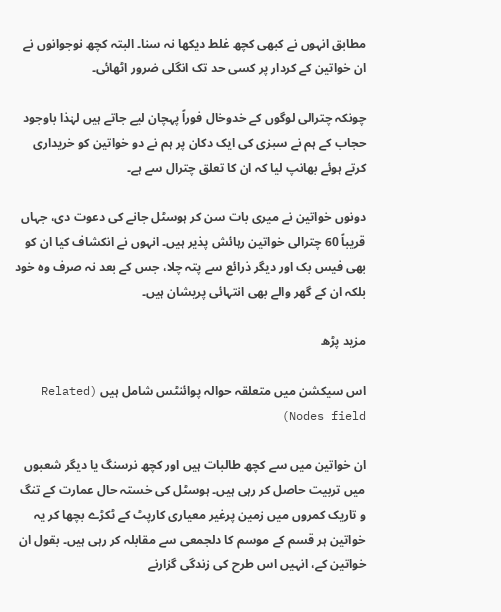مطابق انہوں نے کبھی کچھ غلط دیکھا نہ سنا۔ البتہ کچھ نوجوانوں نے ان خواتین کے کردار پر کسی حد تک انگلی ضرور اٹھائی۔

چونکہ چترالی لوگوں کے خدوخال فوراً پہچان لیے جاتے ہیں لہٰذا باوجود حجاب کے ہم نے سبزی کی ایک دکان پر ہم نے دو خواتین کو خریداری کرتے ہوئے بھانپ لیا کہ ان کا تعلق چترال سے ہے۔

دونوں خواتین نے میری بات سن کر ہوسٹل جانے کی دعوت دی، جہاں قریباً 60 چترالی خواتین رہائش پذیر ہیں۔ انہوں نے انکشاف کیا ان کو بھی فیس بک اور دیگر ذرائع سے پتہ چلا، جس کے بعد نہ صرف وہ خود بلکہ ان کے گھر والے بھی انتہائی پریشان ہیں۔

مزید پڑھ

اس سیکشن میں متعلقہ حوالہ پوائنٹس شامل ہیں (Related Nodes field)

ان خواتین میں سے کچھ طالبات ہیں اور کچھ نرسنگ یا دیگر شعبوں میں تربیت حاصل کر رہی ہیں۔ ہوسٹل کی خستہ حال عمارت کے تنگ و تاریک کمروں میں زمین پرغیر معیاری کارپٹ کے ٹکڑے بچھا کر یہ خواتین ہر قسم کے موسم کا دلجمعی سے مقابلہ کر رہی ہیں۔ بقول ان خواتین کے، انہیں اس طرح کی زندگی گزارنے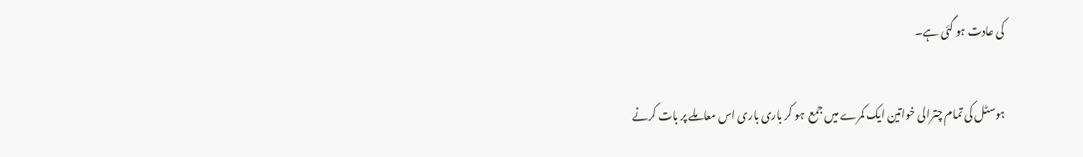کی عادت ہو گئی ہے۔

ہوسٹل کی تمام چترالی خواتین ایک کمرے میں جمع  ہو کر باری باری اس معاملے پر بات کرنے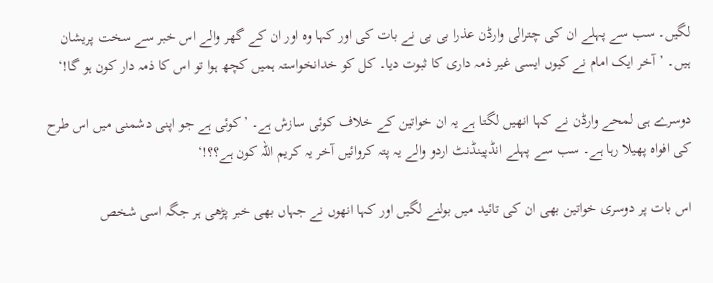لگیں۔ سب سے پہلے ان کی چترالی وارڈن عذرا بی بی نے بات کی اور کہا وہ اور ان کے گھر والے اس خبر سے سخت پریشان ہیں۔ ’آخر ایک امام نے کیوں ایسی غیر ذمہ داری کا ثبوت دیا۔ کل کو خدانخواستہ ہمیں کچھ ہوا تو اس کا ذمہ دار کون ہو گا!‘

دوسرے ہی لمحے وارڈن نے کہا انھیں لگتا ہے یہ ان خواتین کے خلاف کوئی سازش ہے۔ ’کوئی ہے جو اپنی دشمنی میں اس طرح کی افواہ پھیلا رہا ہے۔ سب سے پہلے انڈپینڈنٹ اردو والے یہ پتہ کروائیں آخر یہ کریم اللہ کون ہے؟؟!‘

اس بات پر دوسری خواتین بھی ان کی تائید میں بولنے لگیں اور کہا انھوں نے جہاں بھی خبر پڑھی ہر جگہ اسی شخص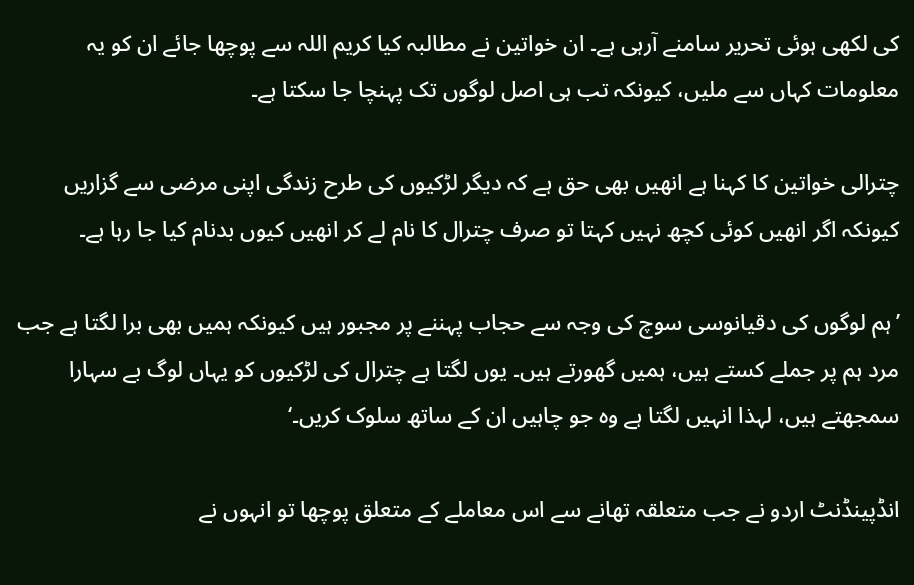کی لکھی ہوئی تحریر سامنے آرہی ہے۔ ان خواتین نے مطالبہ کیا کریم اللہ سے پوچھا جائے ان کو یہ معلومات کہاں سے ملیں، کیونکہ تب ہی اصل لوگوں تک پہنچا جا سکتا ہے۔

چترالی خواتین کا کہنا ہے انھیں بھی حق ہے کہ دیگر لڑکیوں کی طرح زندگی اپنی مرضی سے گزاریں کیونکہ اگر انھیں کوئی کچھ نہیں کہتا تو صرف چترال کا نام لے کر انھیں کیوں بدنام کیا جا رہا ہے۔

’ہم لوگوں کی دقیانوسی سوچ کی وجہ سے حجاب پہننے پر مجبور ہیں کیونکہ ہمیں بھی برا لگتا ہے جب مرد ہم پر جملے کستے ہیں، ہمیں گھورتے ہیں۔ یوں لگتا ہے چترال کی لڑکیوں کو یہاں لوگ بے سہارا سمجھتے ہیں، لہذا انہیں لگتا ہے وہ جو چاہیں ان کے ساتھ سلوک کریں۔‘

انڈپینڈنٹ اردو نے جب متعلقہ تھانے سے اس معاملے کے متعلق پوچھا تو انہوں نے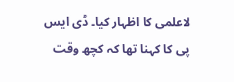لاعلمی کا اظہار کیا۔ ڈی ایس پی کا کہنا تھا کہ کچھ وقت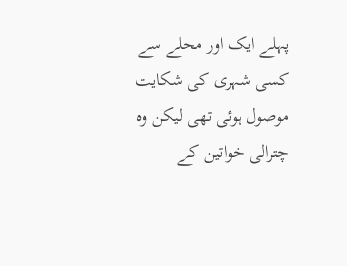پہلے ایک اور محلے سے کسی شہری کی شکایت موصول ہوئی تھی لیکن وہ چترالی خواتین کے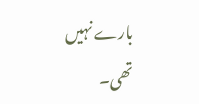بارے نہیں تھی۔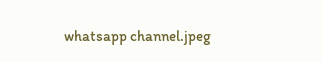whatsapp channel.jpeg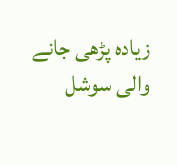زیادہ پڑھی جانے والی سوشل